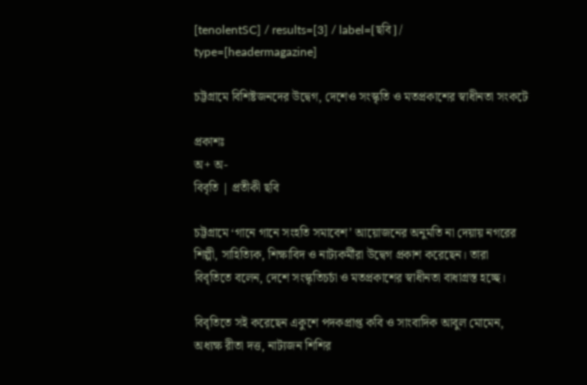[tenolentSC] / results=[3] / label=[ছবি] / type=[headermagazine]

চট্টগ্রামে বিশিষ্টজনদের উদ্বেগ, দেশেও সংস্কৃতি ও মতপ্রকাশের স্বাধীনতা সংকটে

প্রকাশঃ
অ+ অ-
বিবৃতি | প্রতীকী ছবি

চট্টগ্রামে ‘গানে গানে সংহতি সমাবেশ’ আয়োজনের অনুমতি না দেয়ায় নগরের শিল্পী, সাহিত্যিক, শিক্ষাবিদ ও নাট্যকর্মীরা উদ্বেগ প্রকাশ করেছেন। তারা বিবৃতিতে বলেন, দেশে সংস্কৃতিচর্চা ও মতপ্রকাশের স্বাধীনতা বাধাগ্রস্ত হচ্ছে।

বিবৃতিতে সই করেছেন একুশে পদকপ্রাপ্ত কবি ও সাংবাদিক আবুল মোমেন, অধ্যক্ষ রীতা দত্ত, নাট্যজন শিশির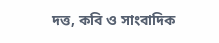দত্ত, কবি ও সাংবাদিক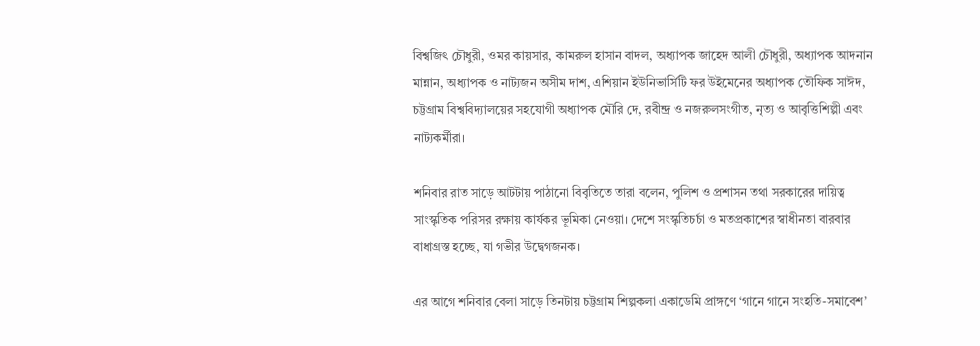বিশ্বজিৎ চৌধুরী, ওমর কায়সার, কামরুল হাসান বাদল, অধ্যাপক জাহেদ আলী চৌধুরী, অধ্যাপক আদনান মান্নান, অধ্যাপক ও নাট্যজন অসীম দাশ, এশিয়ান ইউনিভার্সিটি ফর উইমেনের অধ্যাপক তৌফিক সাঈদ, চট্টগ্রাম বিশ্ববিদ্যালয়ের সহযোগী অধ্যাপক মৌরি দে, রবীন্দ্র ও নজরুলসংগীত, নৃত্য ও আবৃত্তিশিল্পী এবং নাট্যকর্মীরা।

শনিবার রাত সাড়ে আটটায় পাঠানো বিবৃতিতে তারা বলেন, পুলিশ ও প্রশাসন তথা সরকারের দায়িত্ব সাংস্কৃতিক পরিসর রক্ষায় কার্যকর ভূমিকা নেওয়া। দেশে সংস্কৃতিচর্চা ও মতপ্রকাশের স্বাধীনতা বারবার বাধাগ্রস্ত হচ্ছে, যা গভীর উদ্বেগজনক।

এর আগে শনিবার বেলা সাড়ে তিনটায় চট্টগ্রাম শিল্পকলা একাডেমি প্রাঙ্গণে ‘গানে গানে সংহতি-সমাবেশ’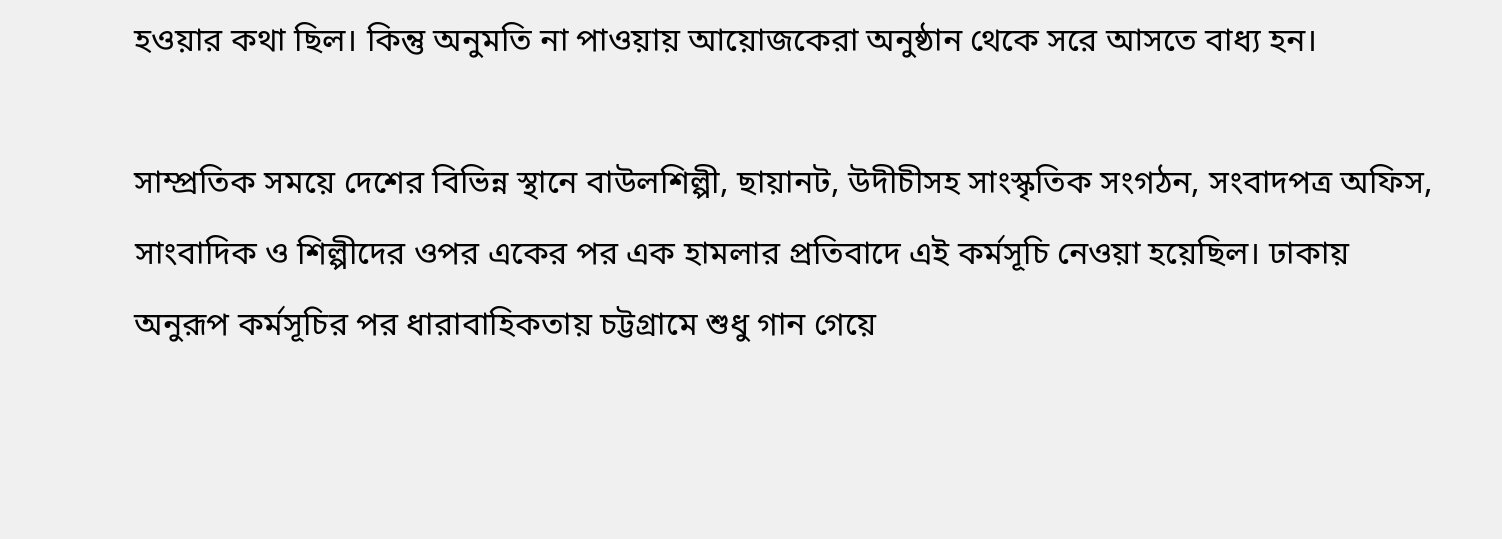হওয়ার কথা ছিল। কিন্তু অনুমতি না পাওয়ায় আয়োজকেরা অনুষ্ঠান থেকে সরে আসতে বাধ্য হন।

সাম্প্রতিক সময়ে দেশের বিভিন্ন স্থানে বাউলশিল্পী, ছায়ানট, উদীচীসহ সাংস্কৃতিক সংগঠন, সংবাদপত্র অফিস, সাংবাদিক ও শিল্পীদের ওপর একের পর এক হামলার প্রতিবাদে এই কর্মসূচি নেওয়া হয়েছিল। ঢাকায় অনুরূপ কর্মসূচির পর ধারাবাহিকতায় চট্টগ্রামে শুধু গান গেয়ে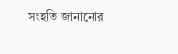সংহতি জানানোর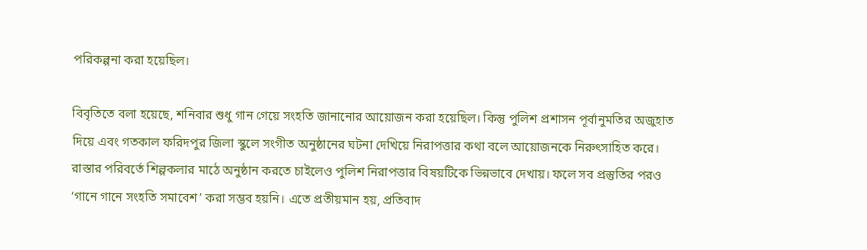পরিকল্পনা করা হয়েছিল।

বিবৃতিতে বলা হয়েছে, শনিবার শুধু গান গেয়ে সংহতি জানানোর আয়োজন করা হয়েছিল। কিন্তু পুলিশ প্রশাসন পূর্বানুমতির অজুহাত দিয়ে এবং গতকাল ফরিদপুর জিলা স্কুলে সংগীত অনুষ্ঠানের ঘটনা দেখিয়ে নিরাপত্তার কথা বলে আয়োজনকে নিরুৎসাহিত করে। রাস্তার পরিবর্তে শিল্পকলার মাঠে অনুষ্ঠান করতে চাইলেও পুলিশ নিরাপত্তার বিষয়টিকে ভিন্নভাবে দেখায়। ফলে সব প্রস্তুতির পরও ‘গানে গানে সংহতি সমাবেশ’ করা সম্ভব হয়নি। এতে প্রতীয়মান হয়, প্রতিবাদ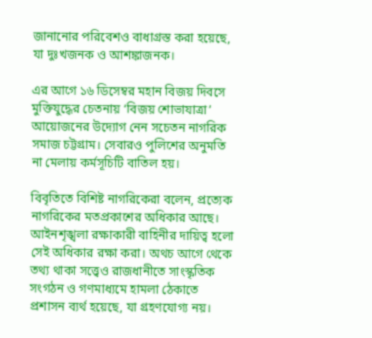জানানোর পরিবেশও বাধাগ্রস্ত করা হয়েছে, যা দুঃখজনক ও আশঙ্কাজনক।

এর আগে ১৬ ডিসেম্বর মহান বিজয় দিবসে মুক্তিযুদ্ধের চেতনায় ‘বিজয় শোভাযাত্রা’ আয়োজনের উদ্যোগ নেন সচেতন নাগরিক সমাজ চট্টগ্রাম। সেবারও পুলিশের অনুমতি না মেলায় কর্মসূচিটি বাতিল হয়।

বিবৃতিতে বিশিষ্ট নাগরিকেরা বলেন, প্রত্যেক নাগরিকের মতপ্রকাশের অধিকার আছে। আইনশৃঙ্খলা রক্ষাকারী বাহিনীর দায়িত্ব হলো সেই অধিকার রক্ষা করা। অথচ আগে থেকে তথ্য থাকা সত্ত্বেও রাজধানীতে সাংস্কৃতিক সংগঠন ও গণমাধ্যমে হামলা ঠেকাতে প্রশাসন ব্যর্থ হয়েছে, যা গ্রহণযোগ্য নয়।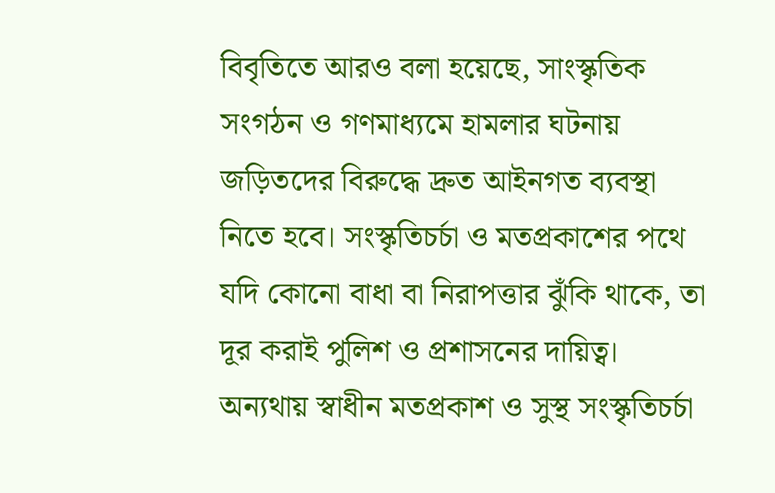বিবৃতিতে আরও বলা হয়েছে, সাংস্কৃতিক সংগঠন ও গণমাধ্যমে হামলার ঘটনায় জড়িতদের বিরুদ্ধে দ্রুত আইনগত ব্যবস্থা নিতে হবে। সংস্কৃতিচর্চা ও মতপ্রকাশের পথে যদি কোনো বাধা বা নিরাপত্তার ঝুঁকি থাকে, তা দূর করাই পুলিশ ও প্রশাসনের দায়িত্ব। অন্যথায় স্বাধীন মতপ্রকাশ ও সুস্থ সংস্কৃতিচর্চা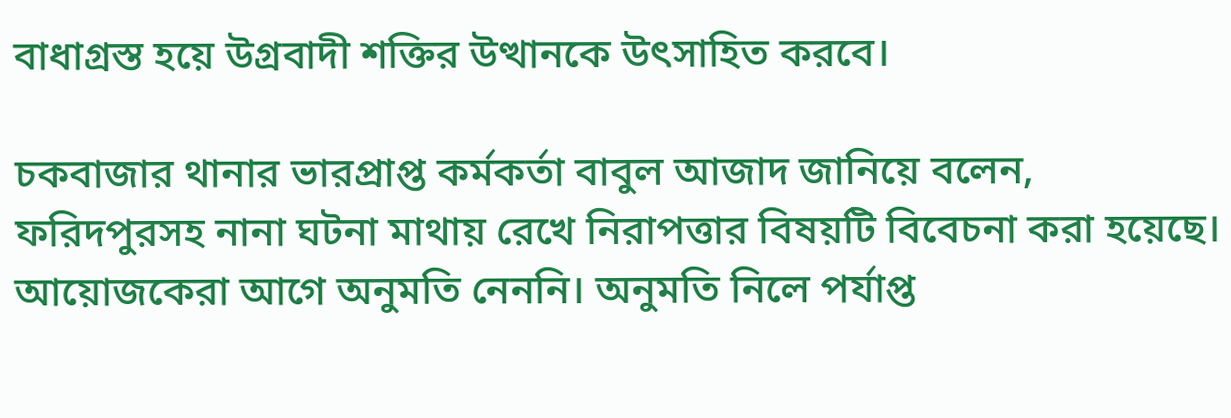বাধাগ্রস্ত হয়ে উগ্রবাদী শক্তির উত্থানকে উৎসাহিত করবে।

চকবাজার থানার ভারপ্রাপ্ত কর্মকর্তা বাবুল আজাদ জানিয়ে বলেন, ফরিদপুরসহ নানা ঘটনা মাথায় রেখে নিরাপত্তার বিষয়টি বিবেচনা করা হয়েছে। আয়োজকেরা আগে অনুমতি নেননি। অনুমতি নিলে পর্যাপ্ত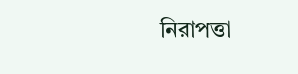নিরাপত্তা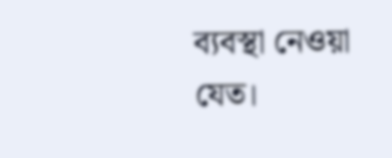ব্যবস্থা নেওয়া যেত।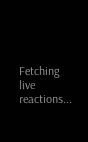Fetching live reactions...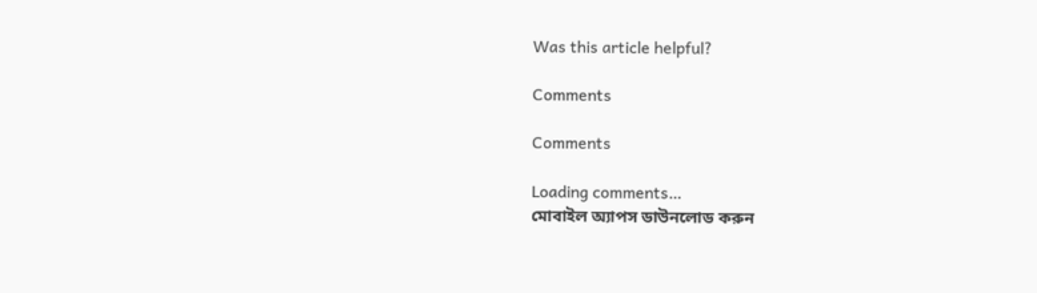Was this article helpful?

Comments

Comments

Loading comments…
মোবাইল অ্যাপস ডাউনলোড করুন